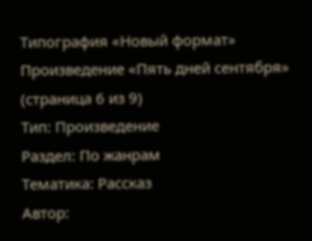Типография «Новый формат»
Произведение «Пять дней сентября» (страница 6 из 9)
Тип: Произведение
Раздел: По жанрам
Тематика: Рассказ
Автор: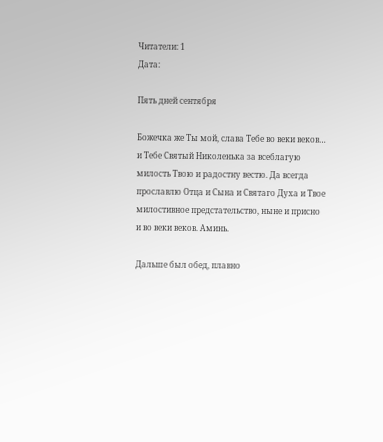Читатели: 1
Дата:

Пять дней сентября

Божечка же Ты мой, слава Тебе во веки веков… и Тебе Святый Николенька за всеблагую милость Твою и радостну вестю. Да всегда прославлю Отца и Сына и Святаго Духа и Твое милостивное предстательство, ныне и присно и во веки веков. Аминь.

Дальше был обед, плавно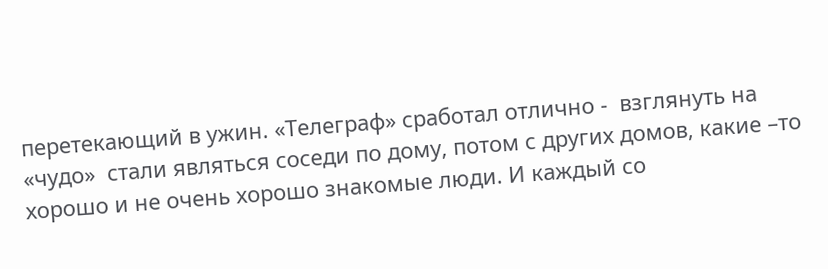перетекающий в ужин. «Телеграф» сработал отлично -  взглянуть на «чудо»  стали являться соседи по дому, потом с других домов, какие –то хорошо и не очень хорошо знакомые люди. И каждый со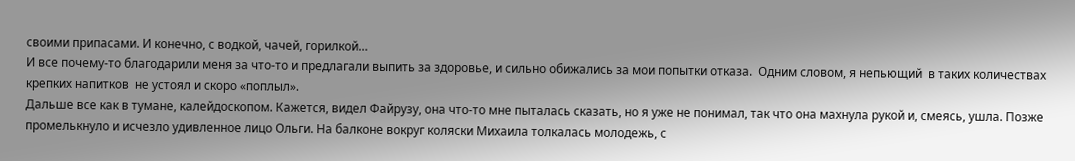своими припасами. И конечно, с водкой, чачей, горилкой…
И все почему-то благодарили меня за что-то и предлагали выпить за здоровье, и сильно обижались за мои попытки отказа.  Одним словом, я непьющий  в таких количествах крепких напитков  не устоял и скоро «поплыл».
Дальше все как в тумане, калейдоскопом. Кажется, видел Файрузу, она что-то мне пыталась сказать, но я уже не понимал, так что она махнула рукой и, смеясь, ушла. Позже промелькнуло и исчезло удивленное лицо Ольги. На балконе вокруг коляски Михаила толкалась молодежь, с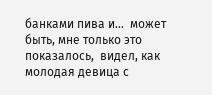банками пива и…  может быть, мне только это показалось,  видел, как молодая девица с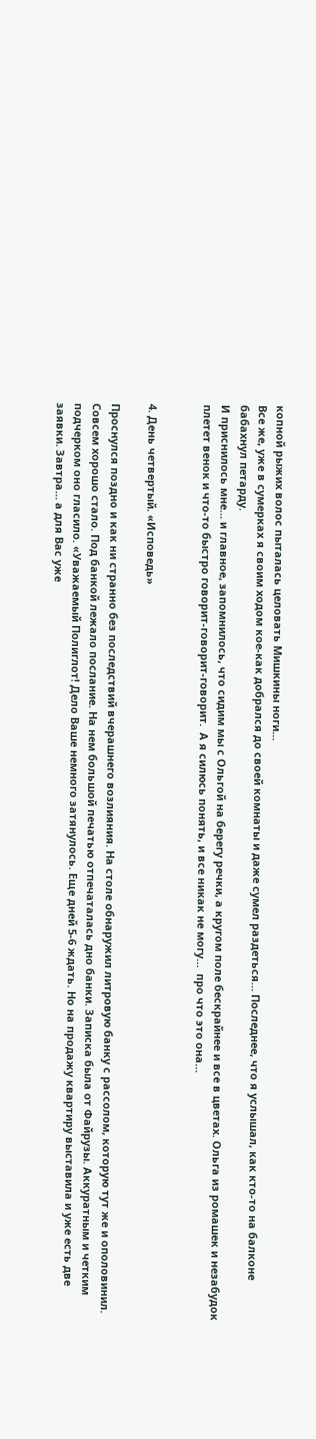копной рыжих волос пыталась целовать Мишкины ноги…
Все же, уже в сумерках я своим ходом кое-как добрался до своей комнаты и даже сумел раздеться… Последнее, что я услышал, как кто-то на балконе бабахнул петарду.
И приснилось мне… и главное, запомнилось, что сидим мы с Ольгой на берегу речки, а кругом поле бескрайнее и все в цветах. Ольга из ромашек и незабудок плетет венок и что-то быстро говорит-говорит-говорит.  А я силюсь понять, и все никак не могу…  про что это она…


4. День четвертый. «Исповедь»

Проснулся поздно и как ни странно без последствий вчерашнего возлияния. На столе обнаружил литровую банку с рассолом, которую тут же и ополовинил. Совсем хорошо стало. Под банкой лежало послание. На нем большой печатью отпечаталась дно банки. Записка была от Файрузы. Аккуратным и четким подчерком оно гласило. «Уважаемый Полиглот! Дело Ваше немного затянулось. Еще дней 5-6 ждать. Но на продажу квартиру выcтавила и уже есть две заявки. Завтра… а для Вас уже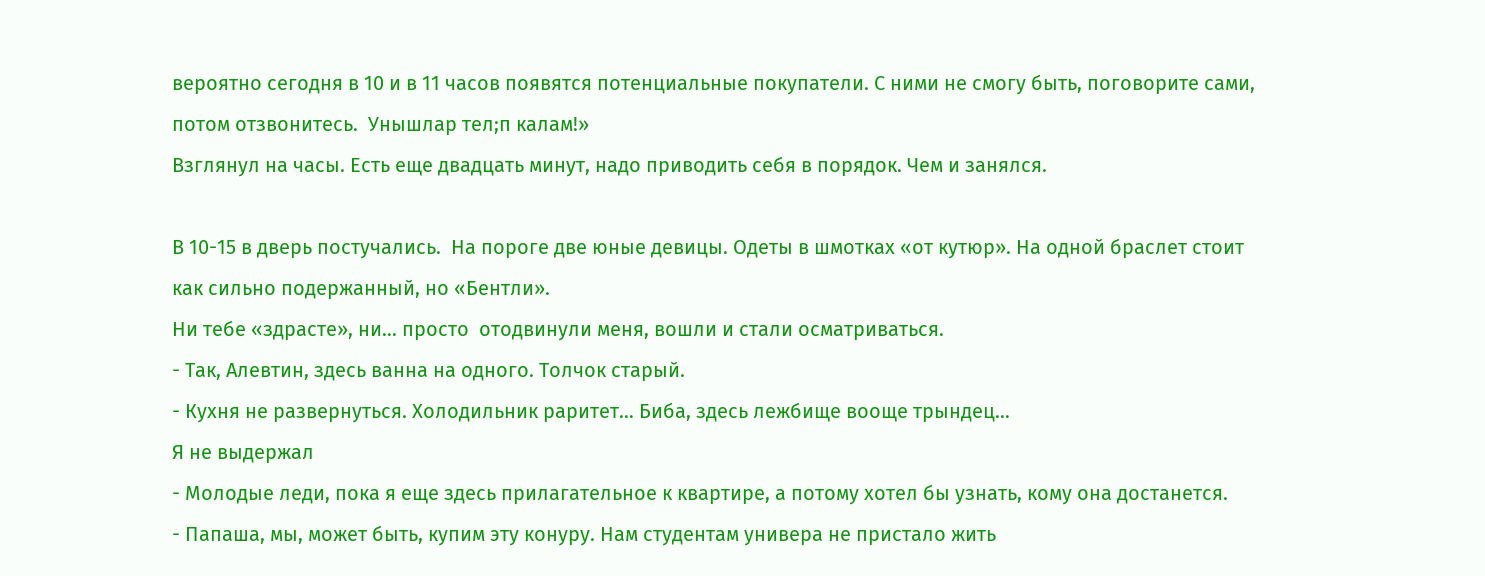вероятно сегодня в 10 и в 11 часов появятся потенциальные покупатели. С ними не смогу быть, поговорите сами, потом отзвонитесь.  Унышлар тел;п калам!»
Взглянул на часы. Есть еще двадцать минут, надо приводить себя в порядок. Чем и занялся.

В 10-15 в дверь постучались.  На пороге две юные девицы. Одеты в шмотках «от кутюр». На одной браслет стоит как сильно подержанный, но «Бентли».
Ни тебе «здрасте», ни… просто  отодвинули меня, вошли и стали осматриваться.
- Так, Алевтин, здесь ванна на одного. Толчок старый.
- Кухня не развернуться. Холодильник раритет… Биба, здесь лежбище вооще трындец…
Я не выдержал
- Молодые леди, пока я еще здесь прилагательное к квартире, а потому хотел бы узнать, кому она достанется.
- Папаша, мы, может быть, купим эту конуру. Нам студентам универа не пристало жить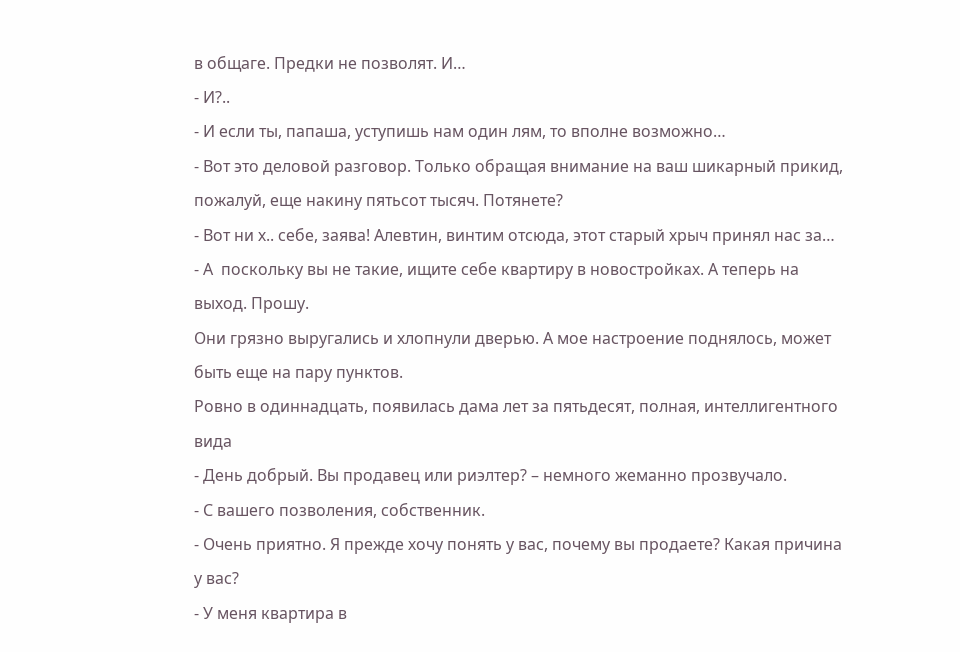в общаге. Предки не позволят. И…
- И?..
- И если ты, папаша, уступишь нам один лям, то вполне возможно…
- Вот это деловой разговор. Только обращая внимание на ваш шикарный прикид, пожалуй, еще накину пятьсот тысяч. Потянете?
- Вот ни х.. себе, заява! Алевтин, винтим отсюда, этот старый хрыч принял нас за…
- А  поскольку вы не такие, ищите себе квартиру в новостройках. А теперь на выход. Прошу.
Они грязно выругались и хлопнули дверью. А мое настроение поднялось, может быть еще на пару пунктов.
Ровно в одиннадцать, появилась дама лет за пятьдесят, полная, интеллигентного вида
- День добрый. Вы продавец или риэлтер? – немного жеманно прозвучало.
- С вашего позволения, собственник.
- Очень приятно. Я прежде хочу понять у вас, почему вы продаете? Какая причина у вас?
- У меня квартира в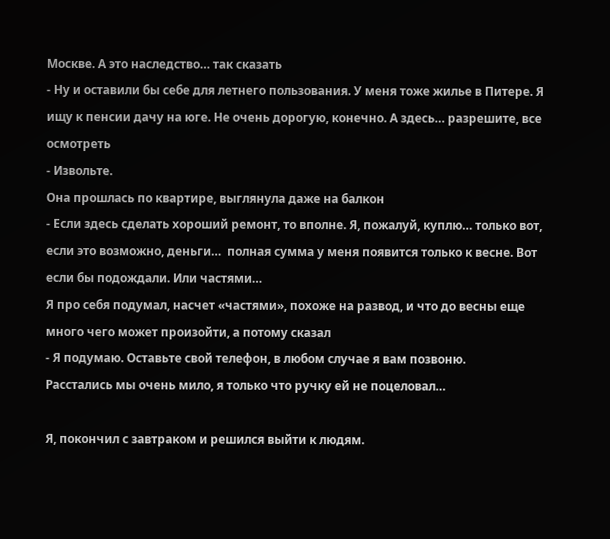Москве. А это наследство… так сказать
- Ну и оставили бы себе для летнего пользования. У меня тоже жилье в Питере. Я ищу к пенсии дачу на юге. Не очень дорогую, конечно. А здесь… разрешите, все осмотреть
- Извольте.
Она прошлась по квартире, выглянула даже на балкон
- Если здесь сделать хороший ремонт, то вполне. Я, пожалуй, куплю… только вот, если это возможно, деньги…  полная сумма у меня появится только к весне. Вот если бы подождали. Или частями…
Я про себя подумал, насчет «частями», похоже на развод, и что до весны еще много чего может произойти, а потому сказал
- Я подумаю. Оставьте свой телефон, в любом случае я вам позвоню.
Расстались мы очень мило, я только что ручку ей не поцеловал…

Я, покончил с завтраком и решился выйти к людям.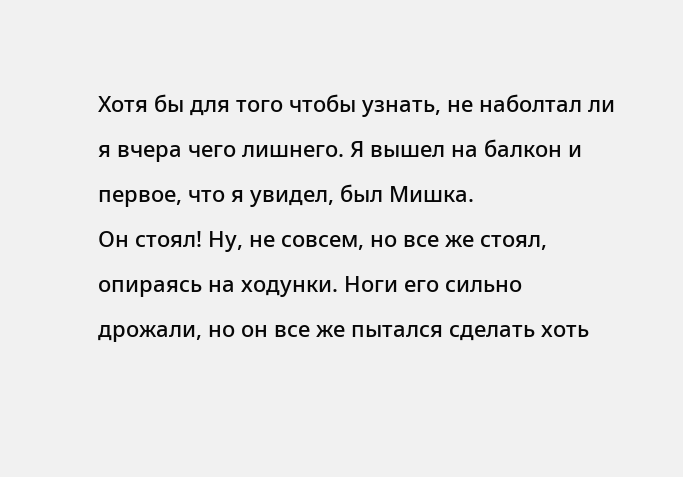Хотя бы для того чтобы узнать, не наболтал ли я вчера чего лишнего. Я вышел на балкон и первое, что я увидел, был Мишка.
Он стоял! Ну, не совсем, но все же стоял, опираясь на ходунки. Ноги его сильно дрожали, но он все же пытался сделать хоть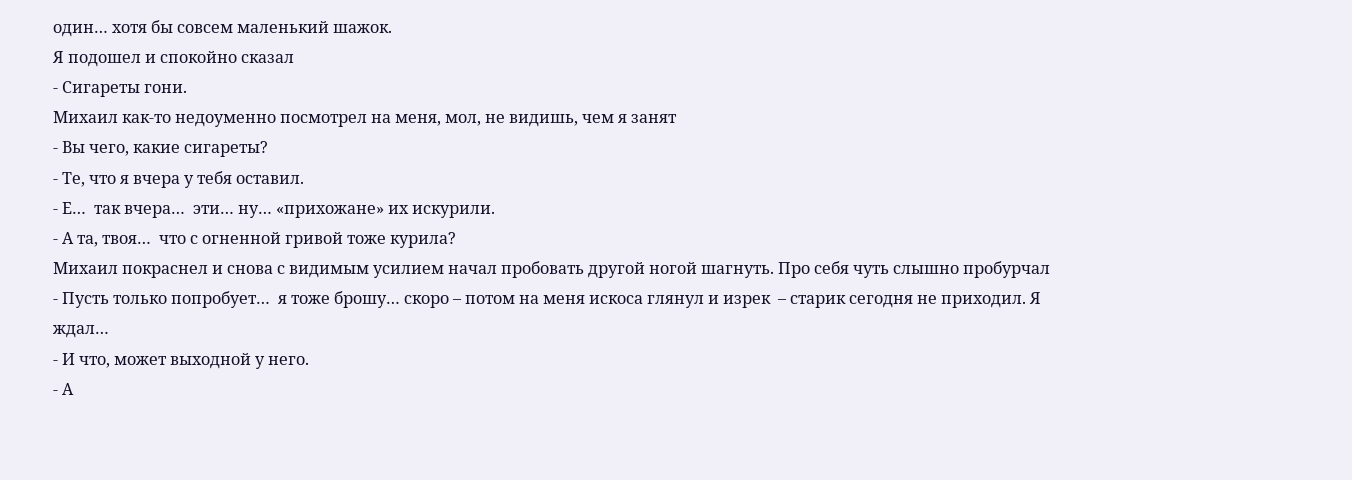один… хотя бы совсем маленький шажок.
Я подошел и спокойно сказал
- Сигареты гони.
Михаил как-то недоуменно посмотрел на меня, мол, не видишь, чем я занят
- Вы чего, какие сигареты?
- Те, что я вчера у тебя оставил.
- Е…  так вчера…  эти… ну… «прихожане» их искурили.
- А та, твоя…  что с огненной гривой тоже курила?
Михаил покраснел и снова с видимым усилием начал пробовать другой ногой шагнуть. Про себя чуть слышно пробурчал
- Пусть только попробует…  я тоже брошу… скоро – потом на меня искоса глянул и изрек  – старик сегодня не приходил. Я ждал…
- И что, может выходной у него.
- А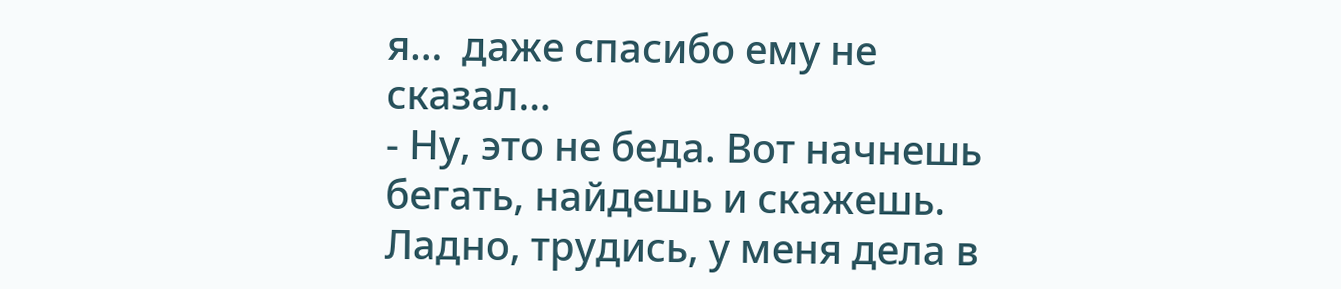я…  даже спасибо ему не сказал…
- Ну, это не беда. Вот начнешь бегать, найдешь и скажешь. Ладно, трудись, у меня дела в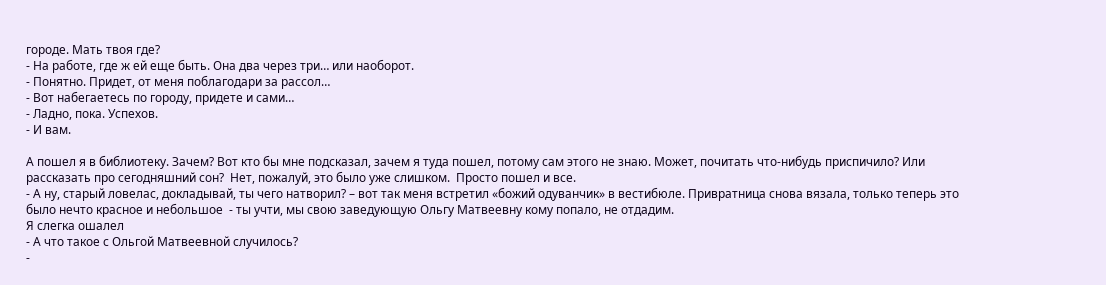городе. Мать твоя где?
- На работе, где ж ей еще быть. Она два через три… или наоборот.
- Понятно. Придет, от меня поблагодари за рассол…
- Вот набегаетесь по городу, придете и сами…
- Ладно, пока. Успехов.
- И вам.

А пошел я в библиотеку. Зачем? Вот кто бы мне подсказал, зачем я туда пошел, потому сам этого не знаю. Может, почитать что-нибудь приспичило? Или рассказать про сегодняшний сон?  Нет, пожалуй, это было уже слишком.  Просто пошел и все.
- А ну, старый ловелас, докладывай, ты чего натворил? – вот так меня встретил «божий одуванчик» в вестибюле. Привратница снова вязала, только теперь это было нечто красное и небольшое  - ты учти, мы свою заведующую Ольгу Матвеевну кому попало, не отдадим.
Я слегка ошалел
- А что такое с Ольгой Матвеевной случилось?
-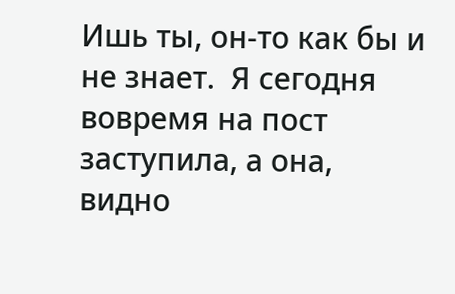Ишь ты, он-то как бы и не знает.  Я сегодня вовремя на пост заступила, а она, видно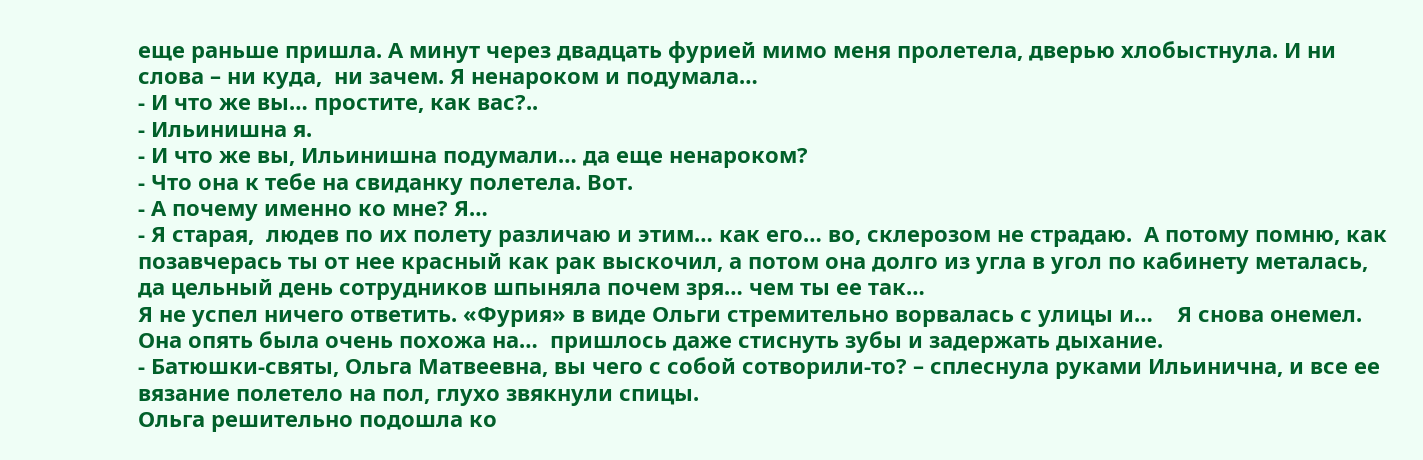еще раньше пришла. А минут через двадцать фурией мимо меня пролетела, дверью хлобыстнула. И ни слова – ни куда,  ни зачем. Я ненароком и подумала…
- И что же вы… простите, как вас?..
- Ильинишна я.
- И что же вы, Ильинишна подумали… да еще ненароком?
- Что она к тебе на свиданку полетела. Вот.
- А почему именно ко мне? Я…
- Я старая,  людев по их полету различаю и этим… как его… во, склерозом не страдаю.  А потому помню, как позавчерась ты от нее красный как рак выскочил, а потом она долго из угла в угол по кабинету металась, да цельный день сотрудников шпыняла почем зря… чем ты ее так…
Я не успел ничего ответить. «Фурия» в виде Ольги стремительно ворвалась с улицы и…    Я снова онемел. Она опять была очень похожа на…  пришлось даже стиснуть зубы и задержать дыхание.
- Батюшки-святы, Ольга Матвеевна, вы чего с собой сотворили-то? – сплеснула руками Ильинична, и все ее вязание полетело на пол, глухо звякнули спицы.
Ольга решительно подошла ко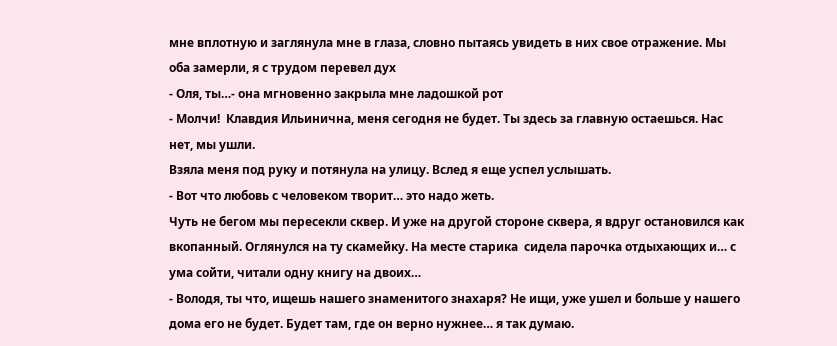мне вплотную и заглянула мне в глаза, словно пытаясь увидеть в них свое отражение. Мы оба замерли, я с трудом перевел дух
- Оля, ты…- она мгновенно закрыла мне ладошкой рот
- Молчи!  Клавдия Ильинична, меня сегодня не будет. Ты здесь за главную остаешься. Нас нет, мы ушли.
Взяла меня под руку и потянула на улицу. Вслед я еще успел услышать.
- Вот что любовь с человеком творит… это надо жеть.
Чуть не бегом мы пересекли сквер. И уже на другой стороне сквера, я вдруг остановился как вкопанный. Оглянулся на ту скамейку. На месте старика  сидела парочка отдыхающих и… с ума сойти, читали одну книгу на двоих…
- Володя, ты что, ищешь нашего знаменитого знахаря? Не ищи, уже ушел и больше у нашего дома его не будет. Будет там, где он верно нужнее… я так думаю.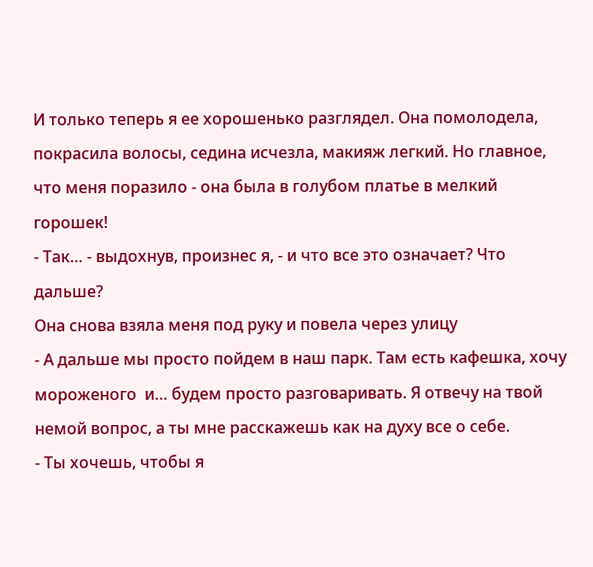И только теперь я ее хорошенько разглядел. Она помолодела,  покрасила волосы, седина исчезла, макияж легкий. Но главное, что меня поразило - она была в голубом платье в мелкий горошек!
- Так… - выдохнув, произнес я, - и что все это означает? Что дальше?
Она снова взяла меня под руку и повела через улицу
- А дальше мы просто пойдем в наш парк. Там есть кафешка, хочу  мороженого  и… будем просто разговаривать. Я отвечу на твой немой вопрос, а ты мне расскажешь как на духу все о себе.
- Ты хочешь, чтобы я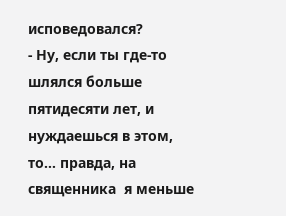исповедовался?
- Ну, если ты где-то шлялся больше пятидесяти лет, и нуждаешься в этом, то… правда, на священника  я меньше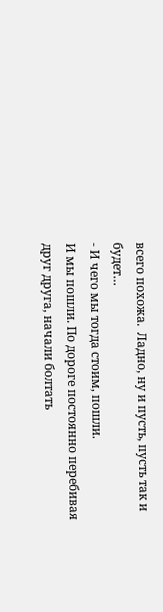всего похожа.  Ладно, ну и пусть, пусть так и будет…
- И чего мы тогда стоим, пошли.
И мы пошли. По дороге постоянно перебивая друг друга, начали болтать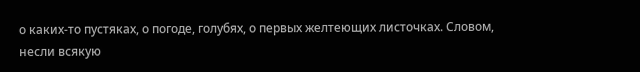о каких-то пустяках, о погоде, голубях, о первых желтеющих листочках. Словом, несли всякую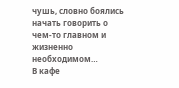чушь, словно боялись начать говорить о чем-то главном и жизненно необходимом…
В кафе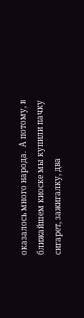оказалось много народа.  А потому, в ближайшем киоске мы купили пачку сигарет, зажигалку, два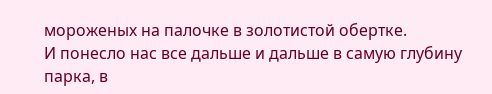мороженых на палочке в золотистой обертке.
И понесло нас все дальше и дальше в самую глубину парка, в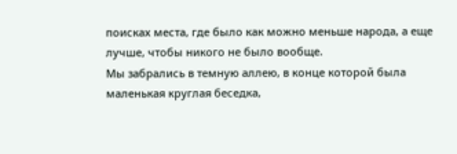поисках места, где было как можно меньше народа, а еще лучше, чтобы никого не было вообще.
Мы забрались в темную аллею, в конце которой была маленькая круглая беседка,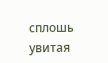сплошь увитая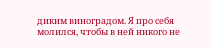диким виноградом. Я про себя молился, чтобы в ней никого не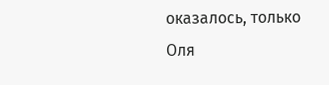оказалось, только Оля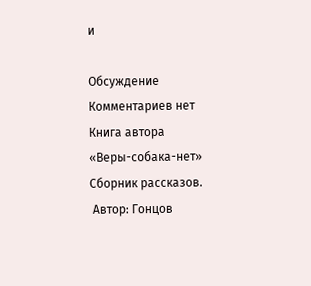и

Обсуждение
Комментариев нет
Книга автора
«Веры-собака-нет»  Сборник рассказов.
 Автор: Гонцов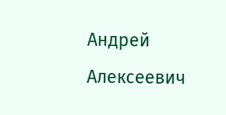Андрей Алексеевич